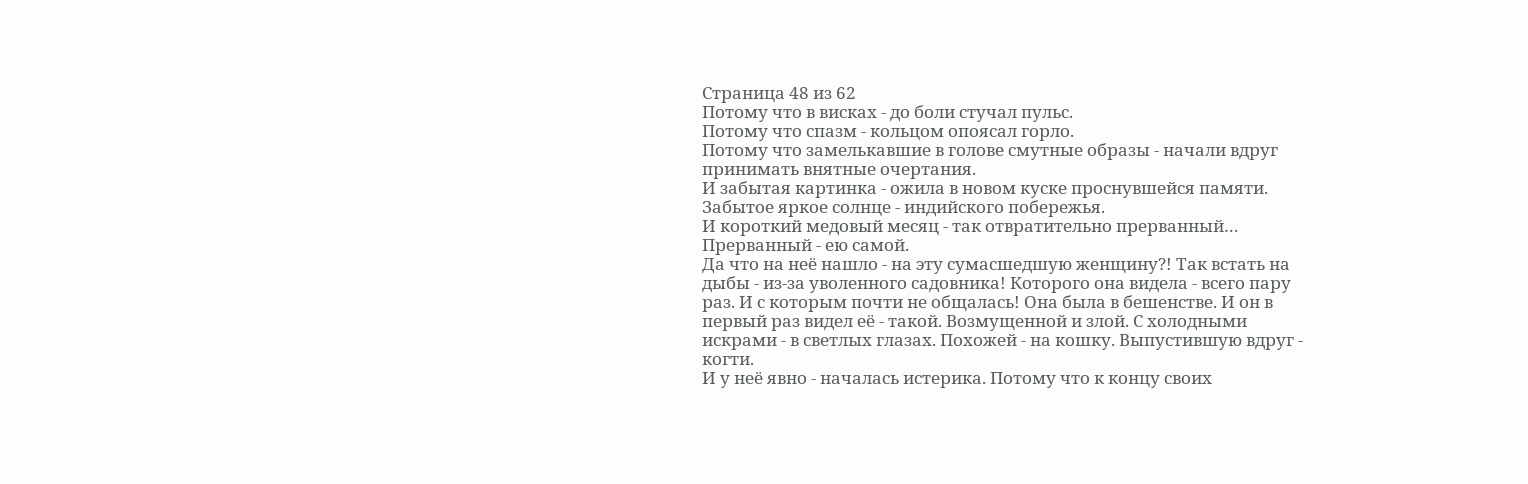Страница 48 из 62
Потому что в висках - до боли стучал пульс.
Потому что спазм - кольцом опоясал горло.
Потому что замелькавшие в голове смутные образы - начали вдруг принимать внятные очертания.
И забытая картинка - ожила в новом куске проснувшейся памяти.
Забытое яркое солнце - индийского побережья.
И короткий медовый месяц - так отвратительно прерванный…
Прерванный - ею самой.
Да что на неё нашло - на эту сумасшедшую женщину?! Так встать на дыбы - из-за уволенного садовника! Которого она видела - всего пару раз. И с которым почти не общалась! Она была в бешенстве. И он в первый раз видел её - такой. Возмущенной и злой. С холодными искрами - в светлых глазах. Похожей - на кошку. Выпустившую вдруг - когти.
И у неё явно - началась истерика. Потому что к концу своих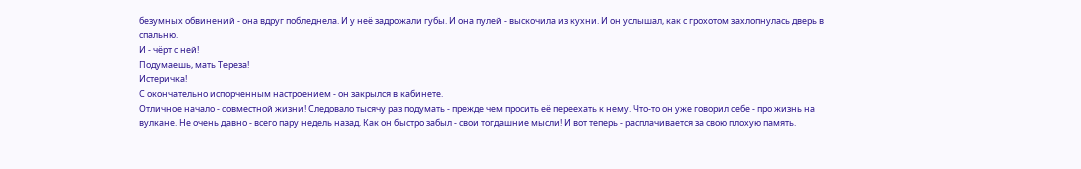безумных обвинений - она вдруг побледнела. И у неё задрожали губы. И она пулей - выскочила из кухни. И он услышал, как с грохотом захлопнулась дверь в спальню.
И - чёрт с ней!
Подумаешь, мать Тереза!
Истеричка!
С окончательно испорченным настроением - он закрылся в кабинете.
Отличное начало - совместной жизни! Следовало тысячу раз подумать - прежде чем просить её переехать к нему. Что-то он уже говорил себе - про жизнь на вулкане. Не очень давно - всего пару недель назад. Как он быстро забыл - свои тогдашние мысли! И вот теперь - расплачивается за свою плохую память.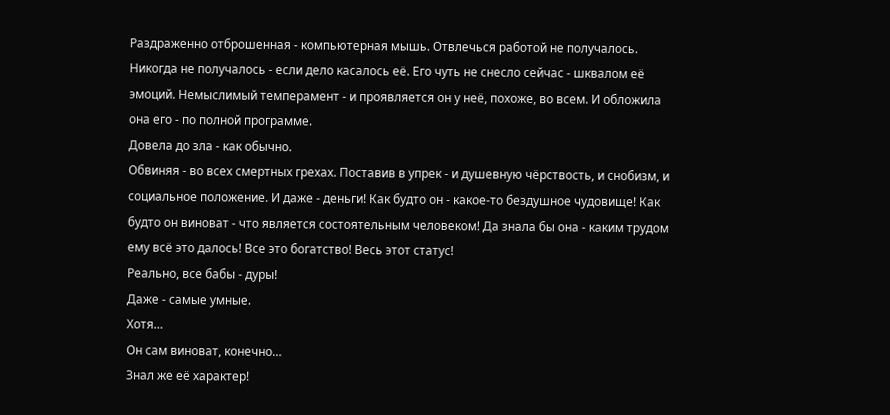Раздраженно отброшенная - компьютерная мышь. Отвлечься работой не получалось. Никогда не получалось - если дело касалось её. Его чуть не снесло сейчас - шквалом её эмоций. Немыслимый темперамент - и проявляется он у неё, похоже, во всем. И обложила она его - по полной программе.
Довела до зла - как обычно.
Обвиняя - во всех смертных грехах. Поставив в упрек - и душевную чёрствость, и снобизм, и социальное положение. И даже - деньги! Как будто он - какое-то бездушное чудовище! Как будто он виноват - что является состоятельным человеком! Да знала бы она - каким трудом ему всё это далось! Все это богатство! Весь этот статус!
Реально, все бабы - дуры!
Даже - самые умные.
Хотя…
Он сам виноват, конечно…
Знал же её характер!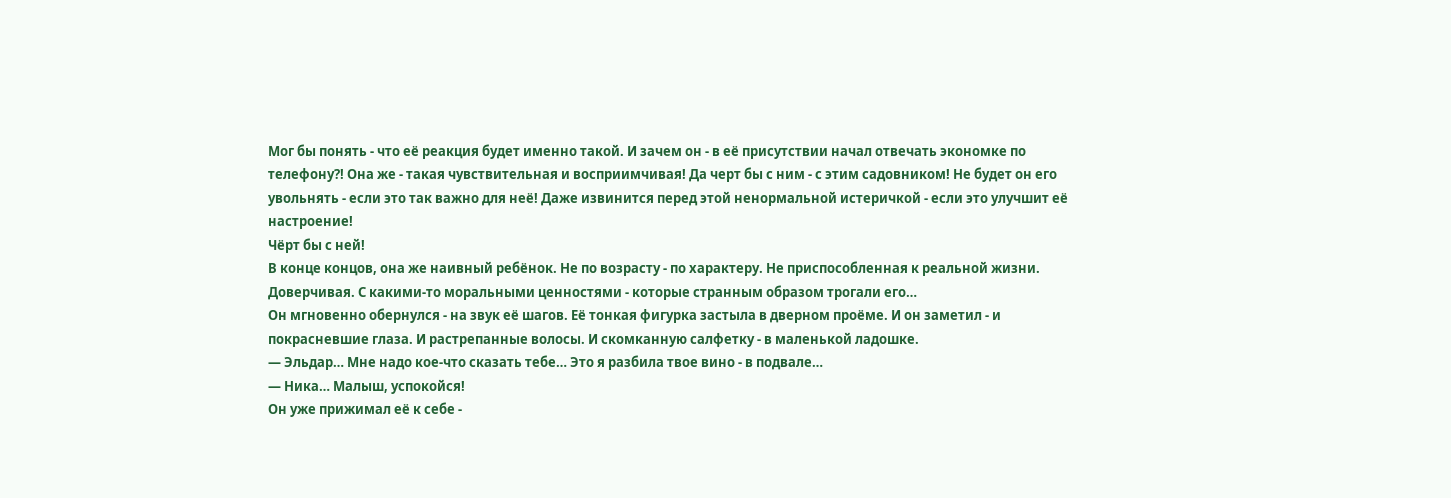Мог бы понять - что её реакция будет именно такой. И зачем он - в её присутствии начал отвечать экономке по телефону?! Она же - такая чувствительная и восприимчивая! Да черт бы с ним - с этим садовником! Не будет он его увольнять - если это так важно для неё! Даже извинится перед этой ненормальной истеричкой - если это улучшит её настроение!
Чёрт бы с ней!
В конце концов, она же наивный ребёнок. Не по возрасту - по характеру. Не приспособленная к реальной жизни. Доверчивая. С какими-то моральными ценностями - которые странным образом трогали его…
Он мгновенно обернулся - на звук её шагов. Её тонкая фигурка застыла в дверном проёме. И он заметил - и покрасневшие глаза. И растрепанные волосы. И скомканную салфетку - в маленькой ладошке.
— Эльдар… Мне надо кое-что сказать тебе… Это я разбила твое вино - в подвале…
— Ника… Малыш, успокойся!
Он уже прижимал её к себе -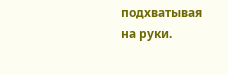подхватывая на руки.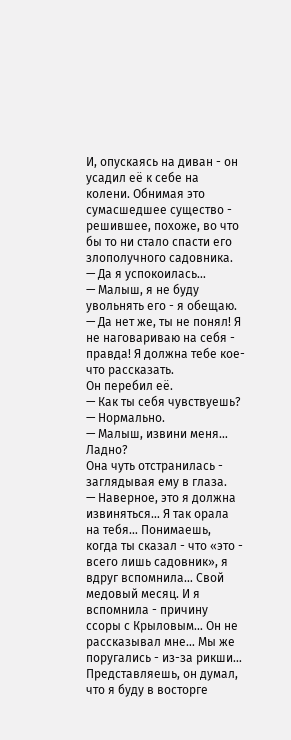И, опускаясь на диван - он усадил её к себе на колени. Обнимая это сумасшедшее существо - решившее, похоже, во что бы то ни стало спасти его злополучного садовника.
— Да я успокоилась…
— Малыш, я не буду увольнять его - я обещаю.
— Да нет же, ты не понял! Я не наговариваю на себя - правда! Я должна тебе кое-что рассказать.
Он перебил её.
— Как ты себя чувствуешь?
— Нормально.
— Малыш, извини меня… Ладно?
Она чуть отстранилась - заглядывая ему в глаза.
— Наверное, это я должна извиняться… Я так орала на тебя… Понимаешь, когда ты сказал - что «это - всего лишь садовник», я вдруг вспомнила… Свой медовый месяц. И я вспомнила - причину ссоры с Крыловым… Он не рассказывал мне… Мы же поругались - из-за рикши… Представляешь, он думал, что я буду в восторге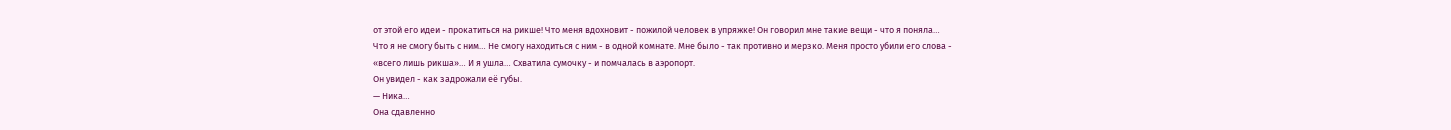от этой его идеи - прокатиться на рикше! Что меня вдохновит - пожилой человек в упряжке! Он говорил мне такие вещи - что я поняла… Что я не смогу быть с ним… Не смогу находиться с ним - в одной комнате. Мне было - так противно и мерзко. Меня просто убили его слова - «всего лишь рикша»… И я ушла… Схватила сумочку - и помчалась в аэропорт.
Он увидел - как задрожали её губы.
— Ника…
Она сдавленно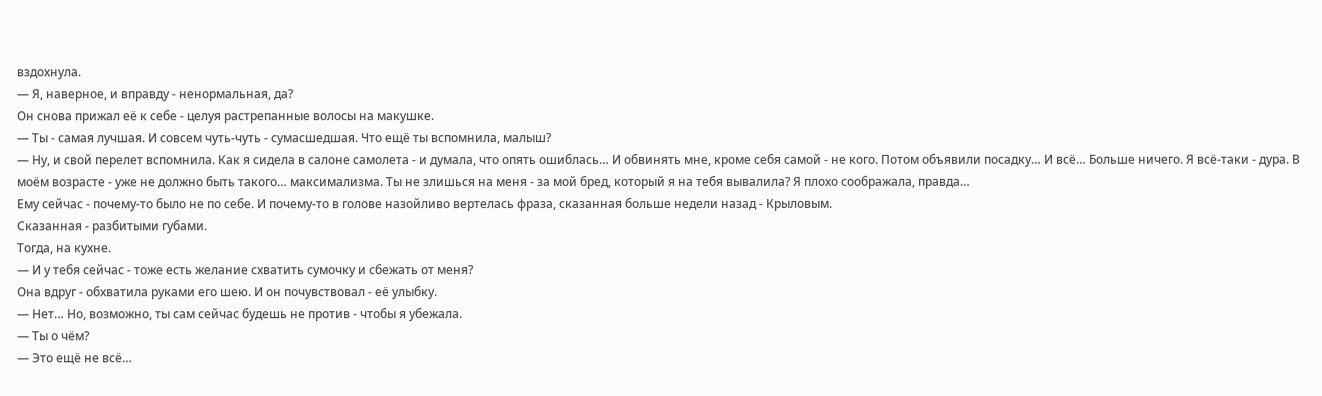вздохнула.
— Я, наверное, и вправду - ненормальная, да?
Он снова прижал её к себе - целуя растрепанные волосы на макушке.
— Ты - самая лучшая. И совсем чуть-чуть - сумасшедшая. Что ещё ты вспомнила, малыш?
— Ну, и свой перелет вспомнила. Как я сидела в салоне самолета - и думала, что опять ошиблась… И обвинять мне, кроме себя самой - не кого. Потом объявили посадку… И всё… Больше ничего. Я всё-таки - дура. В моём возрасте - уже не должно быть такого… максимализма. Ты не злишься на меня - за мой бред, который я на тебя вывалила? Я плохо соображала, правда…
Ему сейчас - почему-то было не по себе. И почему-то в голове назойливо вертелась фраза, сказанная больше недели назад - Крыловым.
Сказанная - разбитыми губами.
Тогда, на кухне.
— И у тебя сейчас - тоже есть желание схватить сумочку и сбежать от меня?
Она вдруг - обхватила руками его шею. И он почувствовал - её улыбку.
— Нет… Но, возможно, ты сам сейчас будешь не против - чтобы я убежала.
— Ты о чём?
— Это ещё не всё…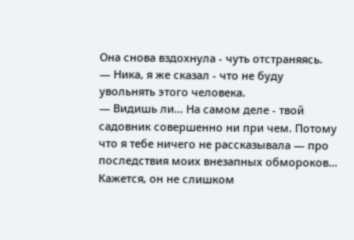Она снова вздохнула - чуть отстраняясь.
— Ника, я же сказал - что не буду увольнять этого человека.
— Видишь ли… На самом деле - твой садовник совершенно ни при чем. Потому что я тебе ничего не рассказывала — про последствия моих внезапных обмороков…
Кажется, он не слишком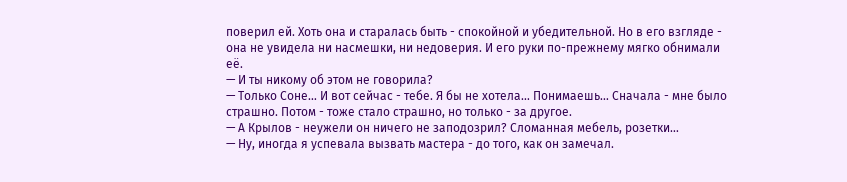поверил ей. Хоть она и старалась быть - спокойной и убедительной. Но в его взгляде - она не увидела ни насмешки, ни недоверия. И его руки по-прежнему мягко обнимали её.
— И ты никому об этом не говорила?
— Только Соне… И вот сейчас - тебе. Я бы не хотела… Понимаешь… Сначала - мне было страшно. Потом - тоже стало страшно, но только - за другое.
— А Крылов - неужели он ничего не заподозрил? Сломанная мебель, розетки…
— Ну, иногда я успевала вызвать мастера - до того, как он замечал.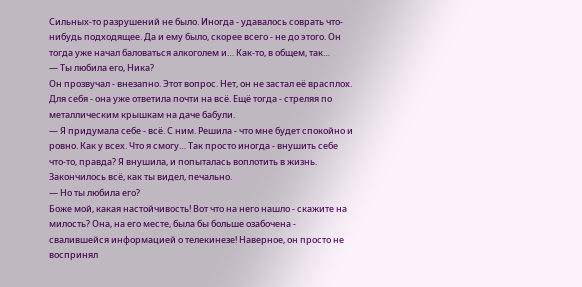Сильных-то разрушений не было. Иногда - удавалось соврать что-нибудь подходящее. Да и ему было, скорее всего - не до этого. Он тогда уже начал баловаться алкоголем и… Как-то, в общем, так…
— Ты любила его, Ника?
Он прозвучал - внезапно. Этот вопрос. Нет, он не застал её врасплох. Для себя - она уже ответила почти на всё. Ещё тогда - стреляя по металлическим крышкам на даче бабули.
— Я придумала себе - всё. С ним. Решила - что мне будет спокойно и ровно. Как у всех. Что я смогу… Так просто иногда - внушить себе что-то, правда? Я внушила, и попыталась воплотить в жизнь. Закончилось всё, как ты видел, печально.
— Но ты любила его?
Боже мой, какая настойчивость! Вот что на него нашло - скажите на милость? Она, на его месте, была бы больше озабочена - свалившейся информацией о телекинезе! Наверное, он просто не воспринял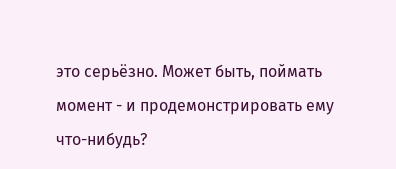это серьёзно. Может быть, поймать момент - и продемонстрировать ему что-нибудь?